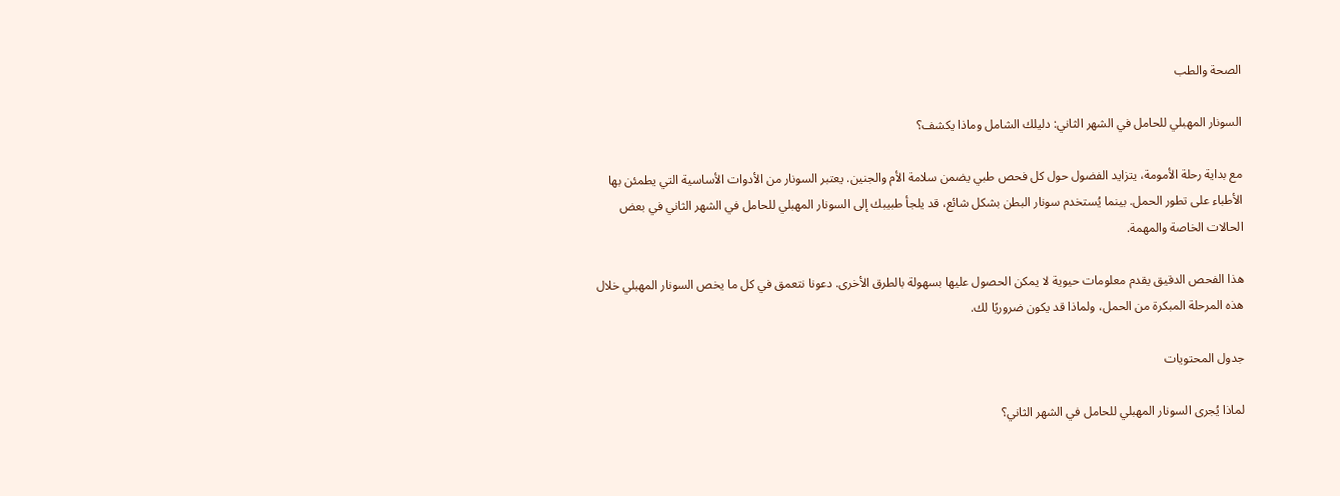الصحة والطب

السونار المهبلي للحامل في الشهر الثاني: دليلك الشامل وماذا يكشف؟

مع بداية رحلة الأمومة، يتزايد الفضول حول كل فحص طبي يضمن سلامة الأم والجنين. يعتبر السونار من الأدوات الأساسية التي يطمئن بها الأطباء على تطور الحمل. بينما يُستخدم سونار البطن بشكل شائع، قد يلجأ طبيبك إلى السونار المهبلي للحامل في الشهر الثاني في بعض الحالات الخاصة والمهمة.

هذا الفحص الدقيق يقدم معلومات حيوية لا يمكن الحصول عليها بسهولة بالطرق الأخرى. دعونا نتعمق في كل ما يخص السونار المهبلي خلال هذه المرحلة المبكرة من الحمل، ولماذا قد يكون ضروريًا لك.

جدول المحتويات

لماذا يُجرى السونار المهبلي للحامل في الشهر الثاني؟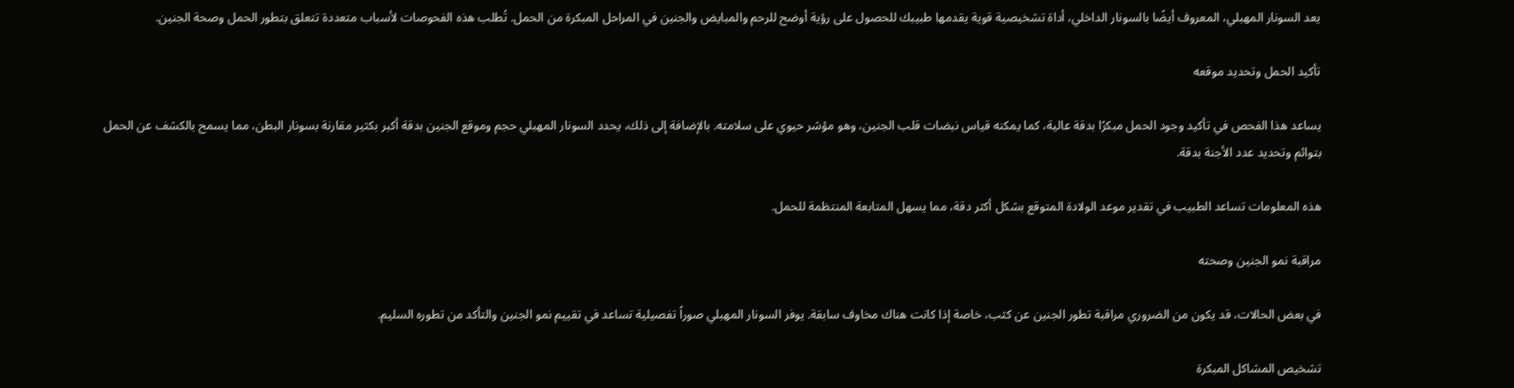يعد السونار المهبلي، المعروف أيضًا بالسونار الداخلي، أداة تشخيصية قوية يقدمها طبيبك للحصول على رؤية أوضح للرحم والمبايض والجنين في المراحل المبكرة من الحمل. تُطلب هذه الفحوصات لأسباب متعددة تتعلق بتطور الحمل وصحة الجنين.

تأكيد الحمل وتحديد موقعه

يساعد هذا الفحص في تأكيد وجود الحمل مبكرًا بدقة عالية، كما يمكنه قياس نبضات قلب الجنين، وهو مؤشر حيوي على سلامته. بالإضافة إلى ذلك، يحدد السونار المهبلي حجم وموقع الجنين بدقة أكبر بكثير مقارنة بسونار البطن، مما يسمح بالكشف عن الحمل بتوائم وتحديد عدد الأجنة بدقة.

هذه المعلومات تساعد الطبيب في تقدير موعد الولادة المتوقع بشكل أكثر دقة، مما يسهل المتابعة المنتظمة للحمل.

مراقبة نمو الجنين وصحته

في بعض الحالات، قد يكون من الضروري مراقبة تطور الجنين عن كثب، خاصة إذا كانت هناك مخاوف سابقة. يوفر السونار المهبلي صوراً تفصيلية تساعد في تقييم نمو الجنين والتأكد من تطوره السليم.

تشخيص المشاكل المبكرة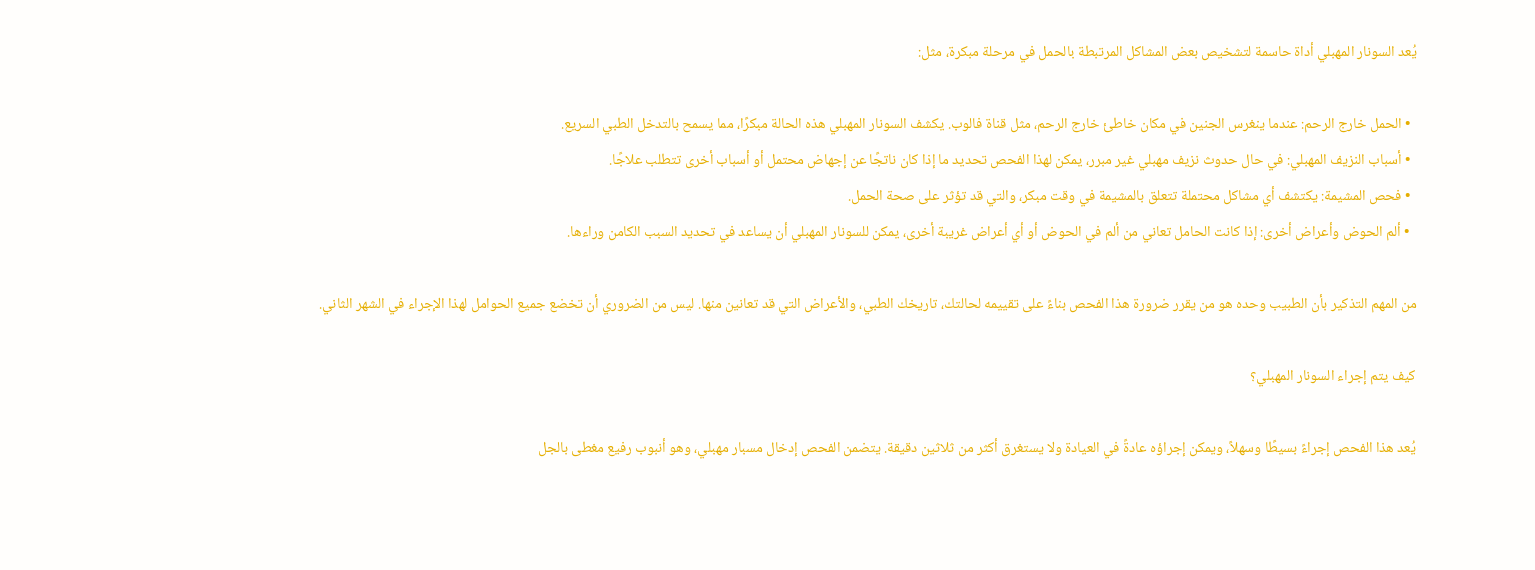يُعد السونار المهبلي أداة حاسمة لتشخيص بعض المشاكل المرتبطة بالحمل في مرحلة مبكرة، مثل:

  • الحمل خارج الرحم: عندما ينغرس الجنين في مكان خاطئ خارج الرحم، مثل قناة فالوب. يكشف السونار المهبلي هذه الحالة مبكرًا، مما يسمح بالتدخل الطبي السريع.
  • أسباب النزيف المهبلي: في حال حدوث نزيف مهبلي غير مبرر، يمكن لهذا الفحص تحديد ما إذا كان ناتجًا عن إجهاض محتمل أو أسباب أخرى تتطلب علاجًا.
  • فحص المشيمة: يكتشف أي مشاكل محتملة تتعلق بالمشيمة في وقت مبكر، والتي قد تؤثر على صحة الحمل.
  • ألم الحوض وأعراض أخرى: إذا كانت الحامل تعاني من ألم في الحوض أو أي أعراض غريبة أخرى، يمكن للسونار المهبلي أن يساعد في تحديد السبب الكامن وراءها.

من المهم التذكير بأن الطبيب وحده هو من يقرر ضرورة هذا الفحص بناءً على تقييمه لحالتك، تاريخك الطبي، والأعراض التي قد تعانين منها. ليس من الضروري أن تخضع جميع الحوامل لهذا الإجراء في الشهر الثاني.

كيف يتم إجراء السونار المهبلي؟

يُعد هذا الفحص إجراءً بسيطًا وسهلاً، ويمكن إجراؤه عادةً في العيادة ولا يستغرق أكثر من ثلاثين دقيقة. يتضمن الفحص إدخال مسبار مهبلي، وهو أنبوب رفيع مغطى بالجل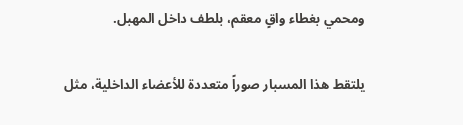ومحمي بغطاء واقٍ معقم، بلطف داخل المهبل.

يلتقط هذا المسبار صوراً متعددة للأعضاء الداخلية، مثل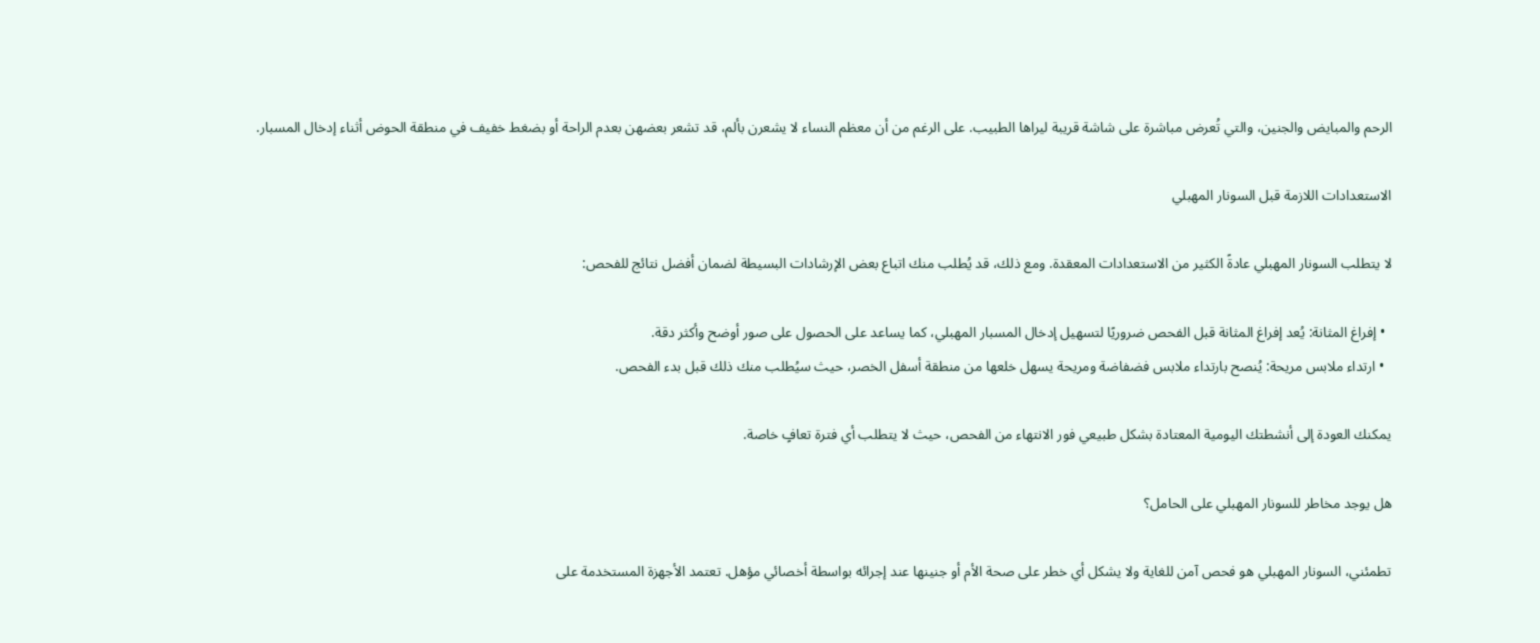الرحم والمبايض والجنين، والتي تُعرض مباشرة على شاشة قريبة ليراها الطبيب. على الرغم من أن معظم النساء لا يشعرن بألم، قد تشعر بعضهن بعدم الراحة أو بضغط خفيف في منطقة الحوض أثناء إدخال المسبار.

الاستعدادات اللازمة قبل السونار المهبلي

لا يتطلب السونار المهبلي عادةً الكثير من الاستعدادات المعقدة. ومع ذلك، قد يُطلب منك اتباع بعض الإرشادات البسيطة لضمان أفضل نتائج للفحص:

  • إفراغ المثانة: يُعد إفراغ المثانة قبل الفحص ضروريًا لتسهيل إدخال المسبار المهبلي، كما يساعد على الحصول على صور أوضح وأكثر دقة.
  • ارتداء ملابس مريحة: يُنصح بارتداء ملابس فضفاضة ومريحة يسهل خلعها من منطقة أسفل الخصر، حيث سيُطلب منك ذلك قبل بدء الفحص.

يمكنك العودة إلى أنشطتك اليومية المعتادة بشكل طبيعي فور الانتهاء من الفحص، حيث لا يتطلب أي فترة تعافٍ خاصة.

هل يوجد مخاطر للسونار المهبلي على الحامل؟

تطمئني، السونار المهبلي هو فحص آمن للغاية ولا يشكل أي خطر على صحة الأم أو جنينها عند إجرائه بواسطة أخصائي مؤهل. تعتمد الأجهزة المستخدمة على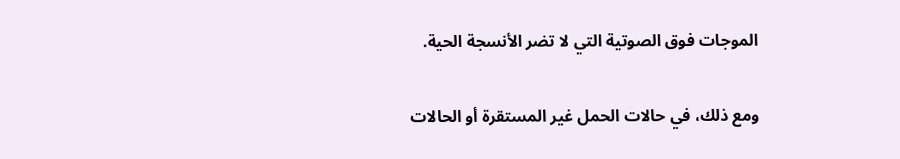الموجات فوق الصوتية التي لا تضر الأنسجة الحية.

ومع ذلك، في حالات الحمل غير المستقرة أو الحالات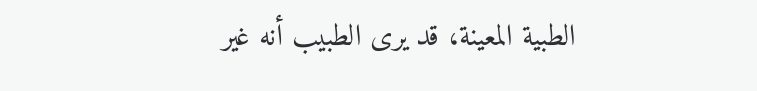الطبية المعينة، قد يرى الطبيب أنه غير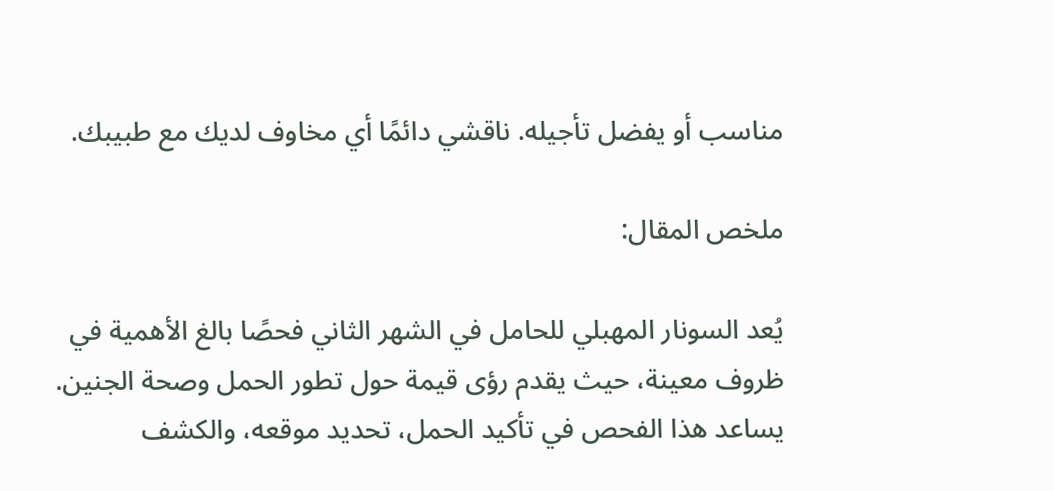مناسب أو يفضل تأجيله. ناقشي دائمًا أي مخاوف لديك مع طبيبك.

ملخص المقال:

يُعد السونار المهبلي للحامل في الشهر الثاني فحصًا بالغ الأهمية في ظروف معينة، حيث يقدم رؤى قيمة حول تطور الحمل وصحة الجنين. يساعد هذا الفحص في تأكيد الحمل، تحديد موقعه، والكشف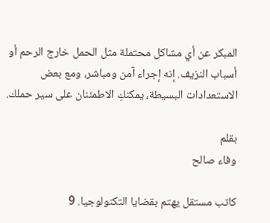المبكر عن أي مشاكل محتملة مثل الحمل خارج الرحم أو أسباب النزيف. إنه إجراء آمن ومباشر، ومع بعض الاستعدادات البسيطة، يمكنكِ الاطمئنان على سير حملك.

بقلم
وفاء صالح

كاتب مستقل يهتم بقضايا التكنولوجيا. 9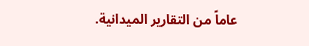عاماً من التقارير الميدانية.